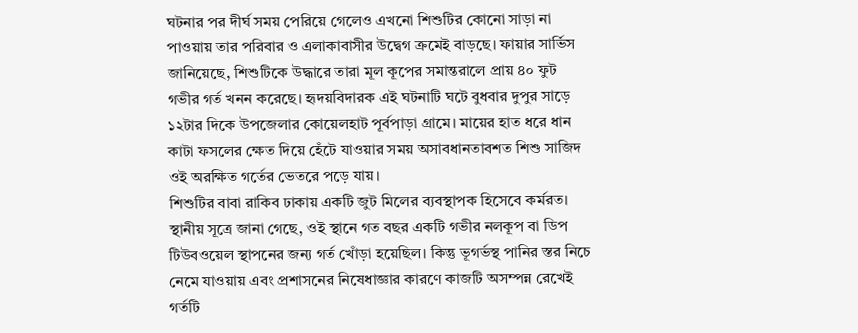ঘটনার পর দীর্ঘ সময় পেরিয়ে গেলেও এখনো শিশুটির কোনো সাড়া না পাওয়ায় তার পরিবার ও এলাকাবাসীর উদ্বেগ ক্রমেই বাড়ছে। ফায়ার সার্ভিস জানিয়েছে, শিশুটিকে উদ্ধারে তারা মূল কূপের সমান্তরালে প্রায় ৪০ ফুট গভীর গর্ত খনন করেছে। হৃদয়বিদারক এই ঘটনাটি ঘটে বুধবার দুপুর সাড়ে ১২টার দিকে উপজেলার কোয়েলহাট পূর্বপাড়া গ্রামে। মায়ের হাত ধরে ধান কাটা ফসলের ক্ষেত দিয়ে হেঁটে যাওয়ার সময় অসাবধানতাবশত শিশু সাজিদ ওই অরক্ষিত গর্তের ভেতরে পড়ে যায়।
শিশুটির বাবা রাকিব ঢাকায় একটি জুট মিলের ব্যবস্থাপক হিসেবে কর্মরত। স্থানীয় সূত্রে জানা গেছে, ওই স্থানে গত বছর একটি গভীর নলকূপ বা ডিপ টিউবওয়েল স্থাপনের জন্য গর্ত খোঁড়া হয়েছিল। কিন্তু ভূগর্ভস্থ পানির স্তর নিচে নেমে যাওয়ায় এবং প্রশাসনের নিষেধাজ্ঞার কারণে কাজটি অসম্পন্ন রেখেই গর্তটি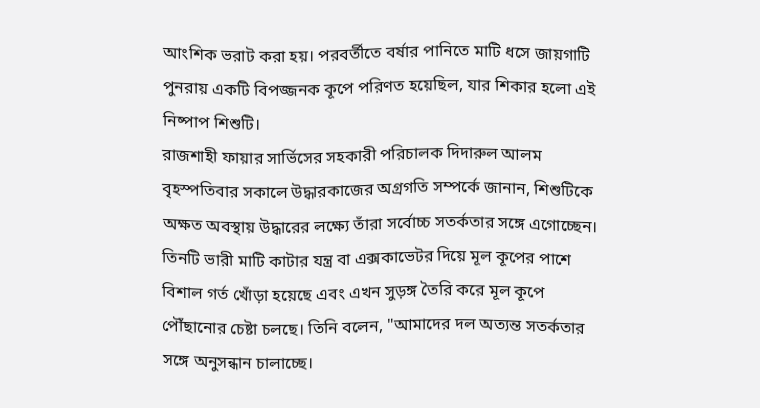আংশিক ভরাট করা হয়। পরবর্তীতে বর্ষার পানিতে মাটি ধসে জায়গাটি পুনরায় একটি বিপজ্জনক কূপে পরিণত হয়েছিল, যার শিকার হলো এই নিষ্পাপ শিশুটি।
রাজশাহী ফায়ার সার্ভিসের সহকারী পরিচালক দিদারুল আলম বৃহস্পতিবার সকালে উদ্ধারকাজের অগ্রগতি সম্পর্কে জানান, শিশুটিকে অক্ষত অবস্থায় উদ্ধারের লক্ষ্যে তাঁরা সর্বোচ্চ সতর্কতার সঙ্গে এগোচ্ছেন। তিনটি ভারী মাটি কাটার যন্ত্র বা এক্সকাভেটর দিয়ে মূল কূপের পাশে বিশাল গর্ত খোঁড়া হয়েছে এবং এখন সুড়ঙ্গ তৈরি করে মূল কূপে পৌঁছানোর চেষ্টা চলছে। তিনি বলেন, "আমাদের দল অত্যন্ত সতর্কতার সঙ্গে অনুসন্ধান চালাচ্ছে।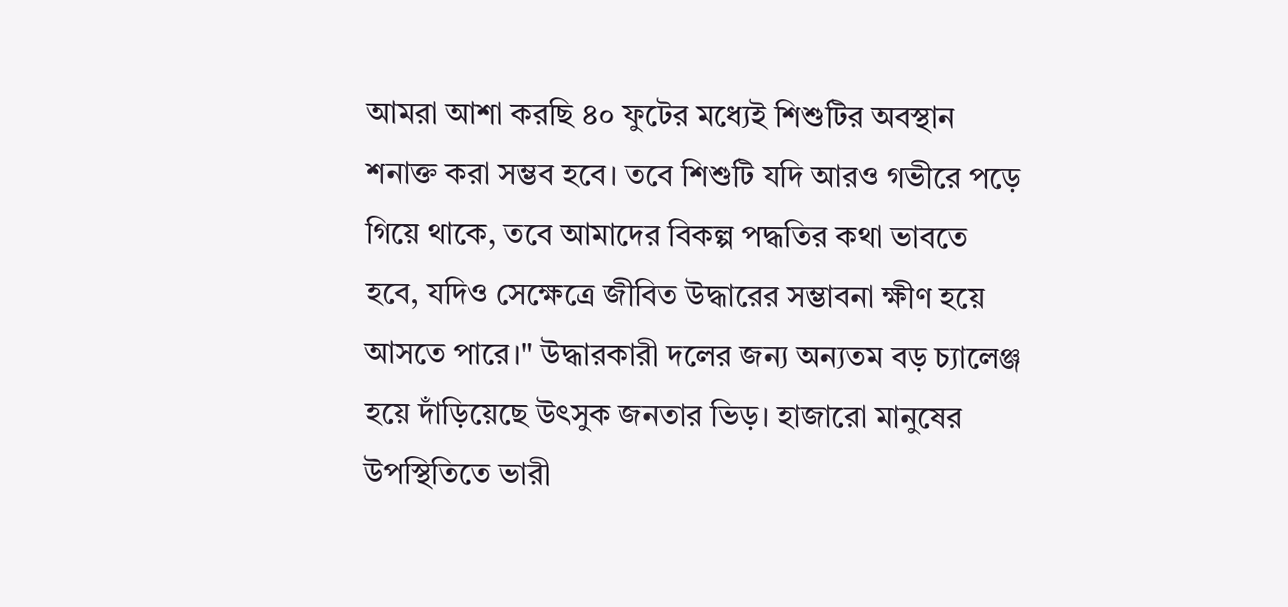আমরা আশা করছি ৪০ ফুটের মধ্যেই শিশুটির অবস্থান শনাক্ত করা সম্ভব হবে। তবে শিশুটি যদি আরও গভীরে পড়ে গিয়ে থাকে, তবে আমাদের বিকল্প পদ্ধতির কথা ভাবতে হবে, যদিও সেক্ষেত্রে জীবিত উদ্ধারের সম্ভাবনা ক্ষীণ হয়ে আসতে পারে।" উদ্ধারকারী দলের জন্য অন্যতম বড় চ্যালেঞ্জ হয়ে দাঁড়িয়েছে উৎসুক জনতার ভিড়। হাজারো মানুষের উপস্থিতিতে ভারী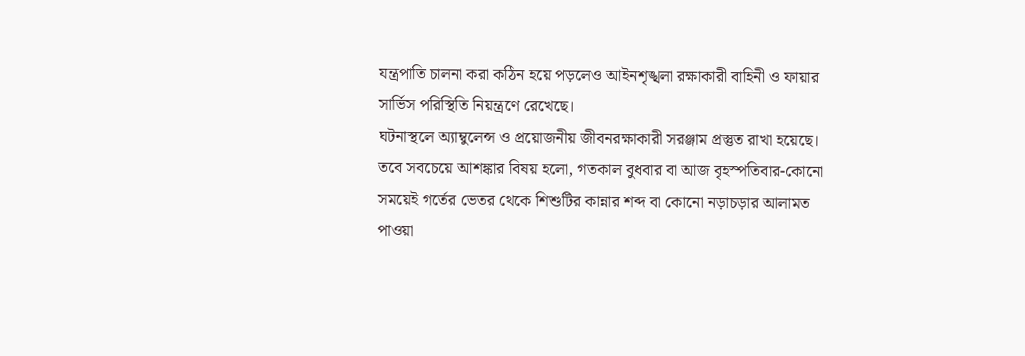যন্ত্রপাতি চালনা করা কঠিন হয়ে পড়লেও আইনশৃঙ্খলা রক্ষাকারী বাহিনী ও ফায়ার সার্ভিস পরিস্থিতি নিয়ন্ত্রণে রেখেছে।
ঘটনাস্থলে অ্যাম্বুলেন্স ও প্রয়োজনীয় জীবনরক্ষাকারী সরঞ্জাম প্রস্তুত রাখা হয়েছে। তবে সবচেয়ে আশঙ্কার বিষয় হলো, গতকাল বুধবার বা আজ বৃহস্পতিবার-কোনো সময়েই গর্তের ভেতর থেকে শিশুটির কান্নার শব্দ বা কোনো নড়াচড়ার আলামত পাওয়া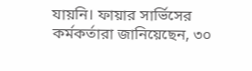যায়নি। ফায়ার সার্ভিসের কর্মকর্তারা জানিয়েছেন, ৩০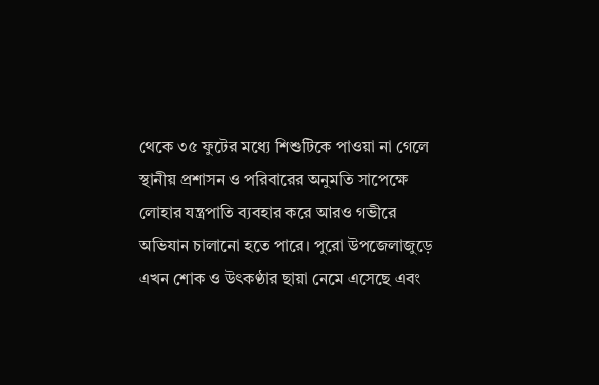থেকে ৩৫ ফুটের মধ্যে শিশুটিকে পাওয়া না গেলে স্থানীয় প্রশাসন ও পরিবারের অনুমতি সাপেক্ষে লোহার যন্ত্রপাতি ব্যবহার করে আরও গভীরে অভিযান চালানো হতে পারে। পুরো উপজেলাজুড়ে এখন শোক ও উৎকণ্ঠার ছায়া নেমে এসেছে এবং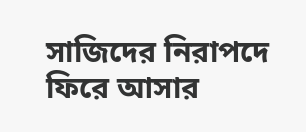সাজিদের নিরাপদে ফিরে আসার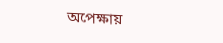অপেক্ষায়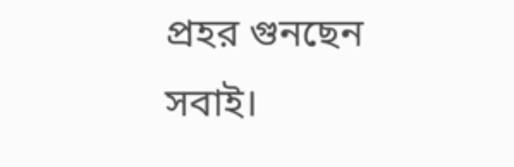প্রহর গুনছেন সবাই।